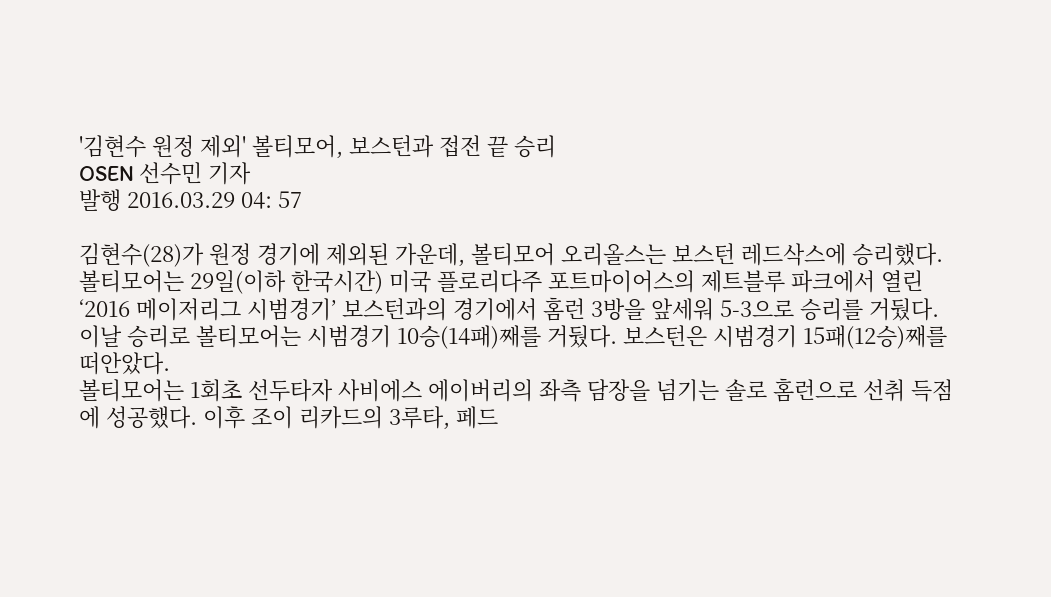'김현수 원정 제외' 볼티모어, 보스턴과 접전 끝 승리
OSEN 선수민 기자
발행 2016.03.29 04: 57

김현수(28)가 원정 경기에 제외된 가운데, 볼티모어 오리올스는 보스턴 레드삭스에 승리했다.
볼티모어는 29일(이하 한국시간) 미국 플로리다주 포트마이어스의 제트블루 파크에서 열린 ‘2016 메이저리그 시범경기’ 보스턴과의 경기에서 홈런 3방을 앞세워 5-3으로 승리를 거뒀다. 이날 승리로 볼티모어는 시범경기 10승(14패)째를 거뒀다. 보스턴은 시범경기 15패(12승)째를 떠안았다.
볼티모어는 1회초 선두타자 사비에스 에이버리의 좌측 담장을 넘기는 솔로 홈런으로 선취 득점에 성공했다. 이후 조이 리카드의 3루타, 페드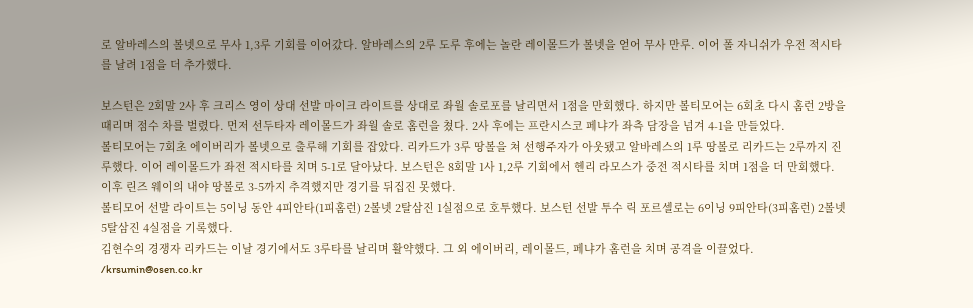로 알바레스의 볼넷으로 무사 1,3루 기회를 이어갔다. 알바레스의 2루 도루 후에는 놀란 레이몰드가 볼넷을 얻어 무사 만루. 이어 폴 자니쉬가 우전 적시타를 날려 1점을 더 추가했다.

보스턴은 2회말 2사 후 크리스 영이 상대 선발 마이크 라이트를 상대로 좌월 솔로포를 날리면서 1점을 만회했다. 하지만 볼티모어는 6회초 다시 홈런 2방을 때리며 점수 차를 벌렸다. 먼저 선두타자 레이몰드가 좌월 솔로 홈런을 쳤다. 2사 후에는 프란시스코 페냐가 좌측 담장을 넘겨 4-1을 만들었다.
볼티모어는 7회초 에이버리가 볼넷으로 출루해 기회를 잡았다. 리카드가 3루 땅볼을 쳐 선행주자가 아웃됐고 알바레스의 1루 땅볼로 리카드는 2루까지 진루했다. 이어 레이몰드가 좌전 적시타를 치며 5-1로 달아났다. 보스턴은 8회말 1사 1,2루 기회에서 헨리 라모스가 중전 적시타를 치며 1점을 더 만회했다. 이후 린즈 웨이의 내야 땅볼로 3-5까지 추격했지만 경기를 뒤집진 못했다.
볼티모어 선발 라이트는 5이닝 동안 4피안타(1피홈런) 2볼넷 2탈삼진 1실점으로 호투했다. 보스턴 선발 투수 릭 포르셀로는 6이닝 9피안타(3피홈런) 2볼넷 5탈삼진 4실점을 기록했다.
김현수의 경쟁자 리카드는 이날 경기에서도 3루타를 날리며 활약했다. 그 외 에이버리, 레이몰드, 페냐가 홈런을 치며 공격을 이끌었다. /krsumin@osen.co.kr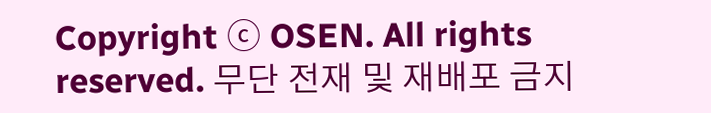Copyright ⓒ OSEN. All rights reserved. 무단 전재 및 재배포 금지